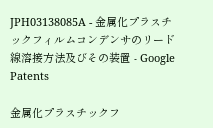JPH03138085A - 金属化プラスチックフィルムコンデンサのリード線溶接方法及びその装置 - Google Patents

金属化プラスチックフ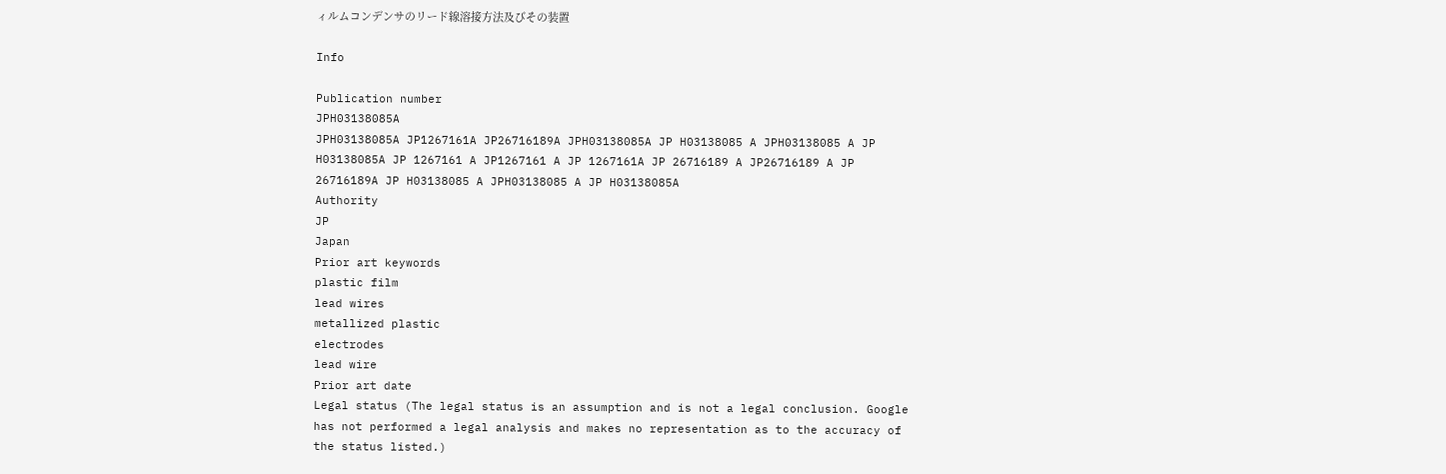ィルムコンデンサのリード線溶接方法及びその装置

Info

Publication number
JPH03138085A
JPH03138085A JP1267161A JP26716189A JPH03138085A JP H03138085 A JPH03138085 A JP H03138085A JP 1267161 A JP1267161 A JP 1267161A JP 26716189 A JP26716189 A JP 26716189A JP H03138085 A JPH03138085 A JP H03138085A
Authority
JP
Japan
Prior art keywords
plastic film
lead wires
metallized plastic
electrodes
lead wire
Prior art date
Legal status (The legal status is an assumption and is not a legal conclusion. Google has not performed a legal analysis and makes no representation as to the accuracy of the status listed.)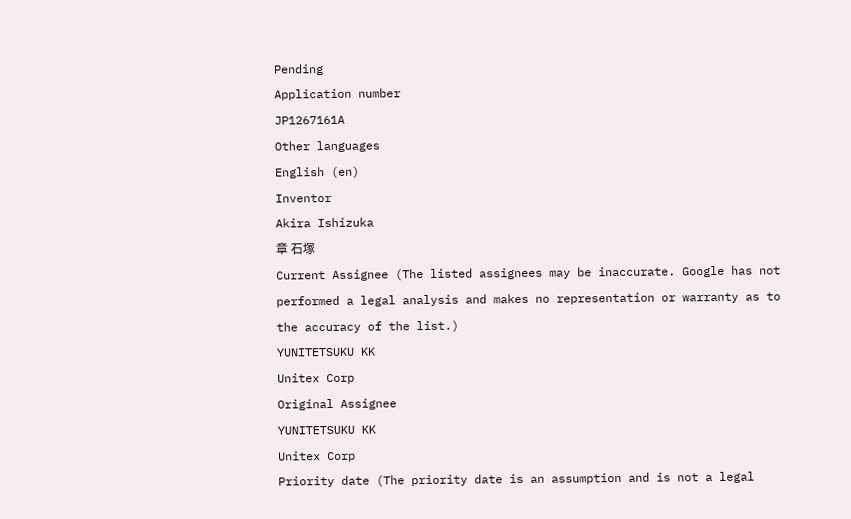Pending
Application number
JP1267161A
Other languages
English (en)
Inventor
Akira Ishizuka
章 石塚
Current Assignee (The listed assignees may be inaccurate. Google has not performed a legal analysis and makes no representation or warranty as to the accuracy of the list.)
YUNITETSUKU KK
Unitex Corp
Original Assignee
YUNITETSUKU KK
Unitex Corp
Priority date (The priority date is an assumption and is not a legal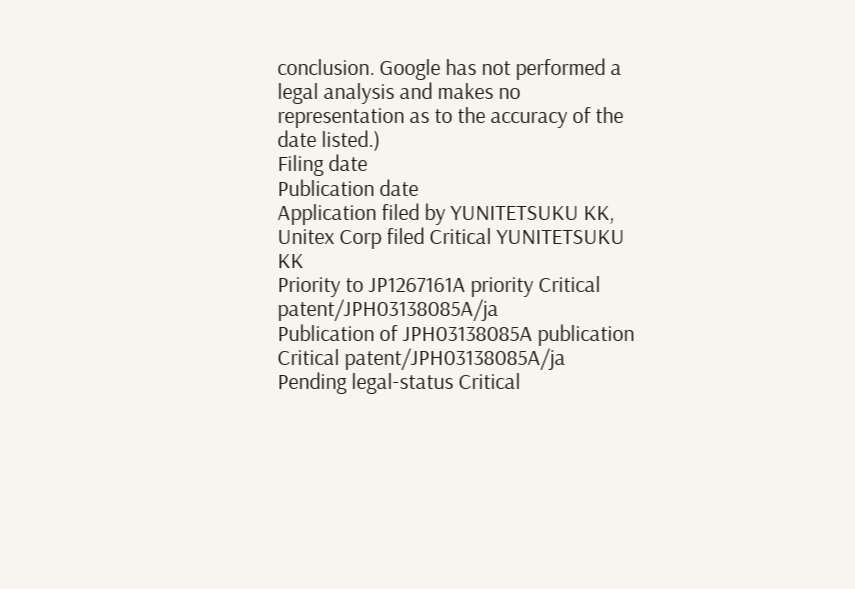conclusion. Google has not performed a legal analysis and makes no representation as to the accuracy of the date listed.)
Filing date
Publication date
Application filed by YUNITETSUKU KK, Unitex Corp filed Critical YUNITETSUKU KK
Priority to JP1267161A priority Critical patent/JPH03138085A/ja
Publication of JPH03138085A publication Critical patent/JPH03138085A/ja
Pending legal-status Critical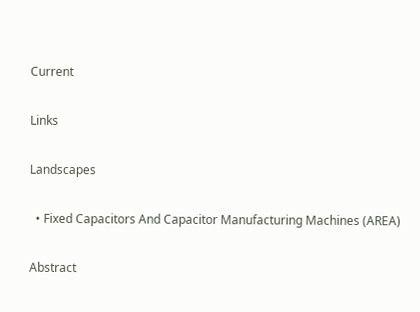Current

Links

Landscapes

  • Fixed Capacitors And Capacitor Manufacturing Machines (AREA)

Abstract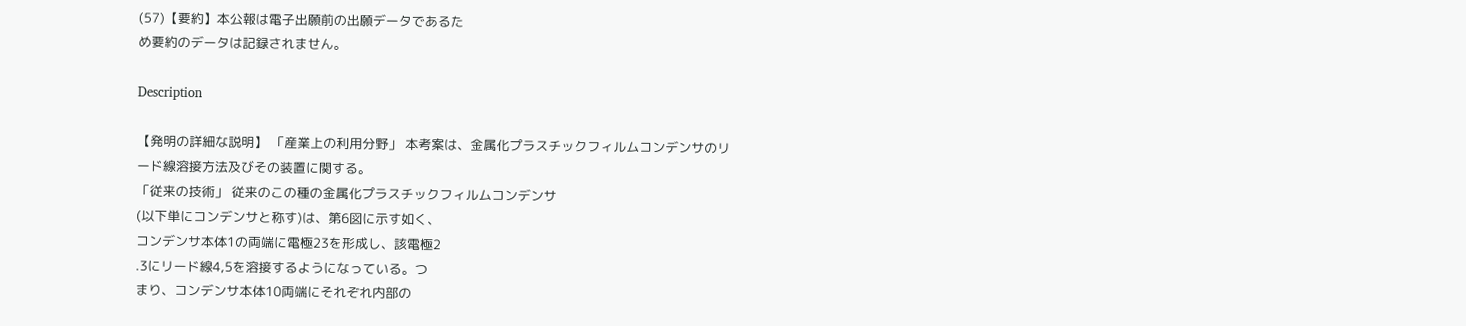(57)【要約】本公報は電子出願前の出願データであるた
め要約のデータは記録されません。

Description

【発明の詳細な説明】 「産業上の利用分野」 本考案は、金属化プラスチックフィルムコンデンサのリ
ード線溶接方法及びその装置に関する。
「従来の技術」 従来のこの種の金属化プラスチックフィルムコンデンサ
(以下単にコンデンサと称す)は、第6図に示す如く、
コンデンサ本体1の両端に電極23を形成し、該電極2
.3にリード線4,5を溶接するようになっている。つ
まり、コンデンサ本体10両端にそれぞれ内部の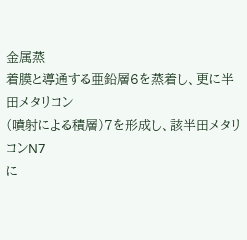金属蒸
着膜と導通する亜鉛層6を蒸着し、更に半田メタリコン
(噴射による積層)7を形成し、該半田メタリコンN7
に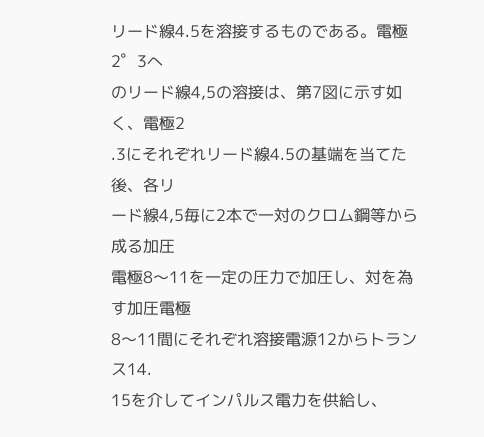リード線4.5を溶接するものである。電極2゜3へ
のリード線4,5の溶接は、第7図に示す如く、電極2
.3にそれぞれリード線4.5の基端を当てた後、各リ
ード線4,5毎に2本で一対のクロム鋼等から成る加圧
電極8〜11を一定の圧力で加圧し、対を為す加圧電極
8〜11間にそれぞれ溶接電源12からトランス14.
15を介してインパルス電力を供給し、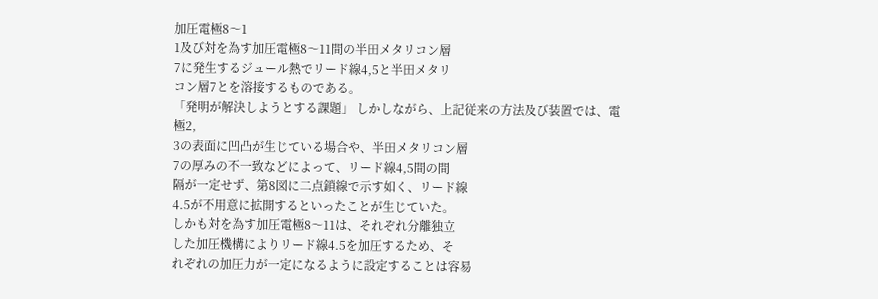加圧電極8〜1
1及び対を為す加圧電極8〜11間の半田メタリコン層
7に発生するジュール熱でリード線4,5と半田メタリ
コン層7とを溶接するものである。
「発明が解決しようとする課題」 しかしながら、上記従来の方法及び装置では、電極2,
3の表面に凹凸が生じている場合や、半田メタリコン層
7の厚みの不一致などによって、リード線4,5間の間
隔が一定せず、第8図に二点鎖線で示す如く、リード線
4.5が不用意に拡開するといったことが生じていた。
しかも対を為す加圧電極8〜11は、それぞれ分離独立
した加圧機構によりリード線4.5を加圧するため、そ
れぞれの加圧力が一定になるように設定することは容易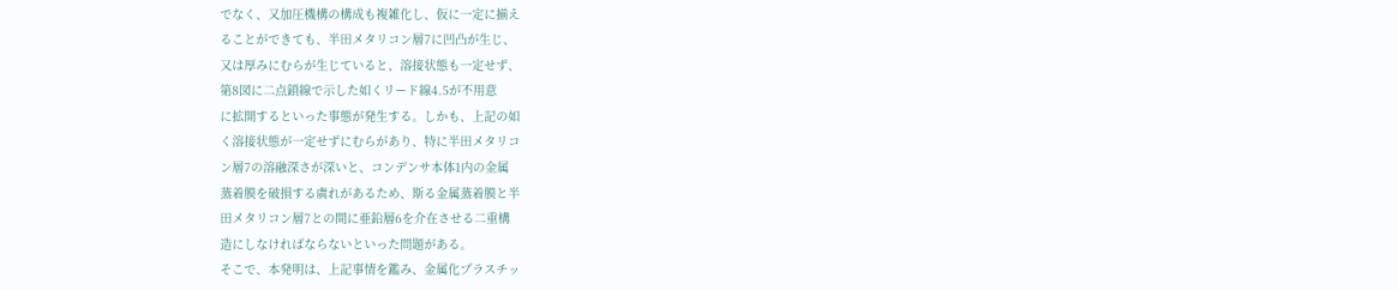でなく、又加圧機構の構成も複雑化し、仮に一定に揃え
ることができても、半田メタリコン層7に凹凸が生じ、
又は厚みにむらが生じていると、溶接状態も一定せず、
第8図に二点鎖線で示した如くリード線4.5が不用意
に拡開するといった事態が発生する。しかも、上記の如
く溶接状態が一定せずにむらがあり、特に半田メタリコ
ン層7の溶融深さが深いと、コンデンサ本体1内の金属
蒸着膜を破損する虞れがあるため、斯る金属蒸着膜と半
田メタリコン層7との間に亜鉛層6を介在させる二重構
造にしなければならないといった問題がある。
そこで、本発明は、上記事情を鑑み、金属化プラスチッ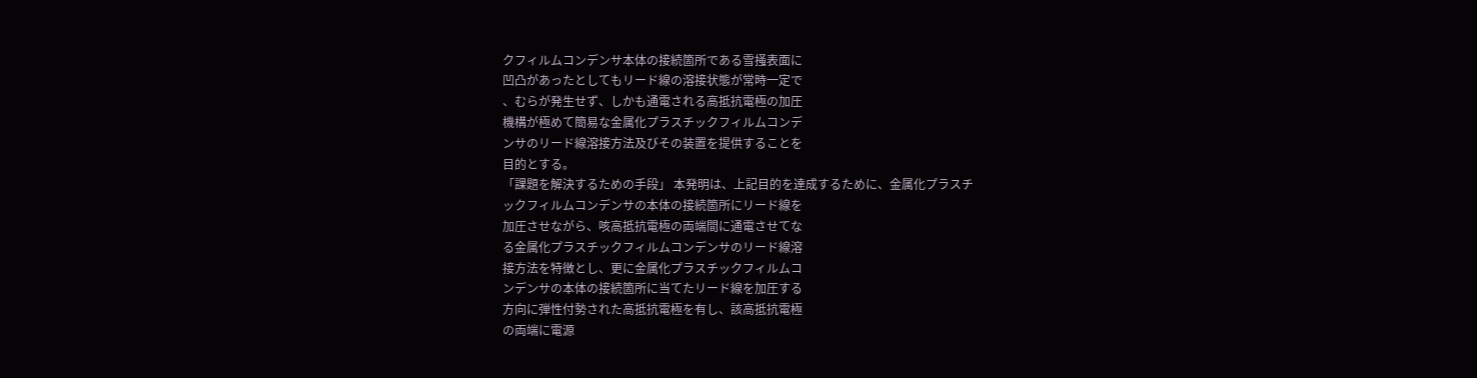クフィルムコンデンサ本体の接続箇所である雪掻表面に
凹凸があったとしてもリード線の溶接状態が常時一定で
、むらが発生せず、しかも通電される高抵抗電極の加圧
機構が極めて簡易な金属化プラスチックフィルムコンデ
ンサのリード線溶接方法及びその装置を提供することを
目的とする。
「課題を解決するための手段」 本発明は、上記目的を達成するために、金属化プラスチ
ックフィルムコンデンサの本体の接続箇所にリード線を
加圧させながら、咳高抵抗電極の両端間に通電させてな
る金属化プラスチックフィルムコンデンサのリード線溶
接方法を特徴とし、更に金属化プラスチックフィルムコ
ンデンサの本体の接続箇所に当てたリード線を加圧する
方向に弾性付勢された高抵抗電極を有し、該高抵抗電極
の両端に電源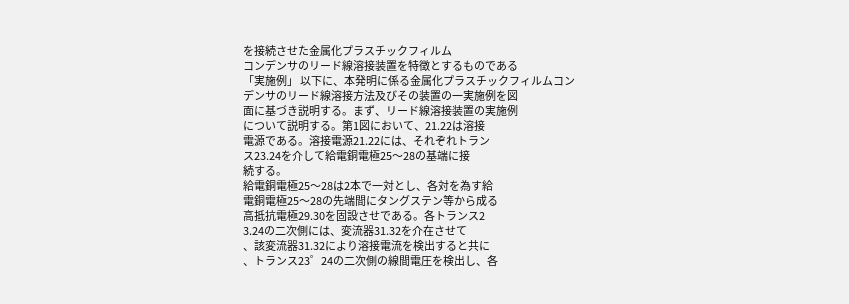を接続させた金属化プラスチックフィルム
コンデンサのリード線溶接装置を特徴とするものである
「実施例」 以下に、本発明に係る金属化プラスチックフィルムコン
デンサのリード線溶接方法及びその装置の一実施例を図
面に基づき説明する。まず、リード線溶接装置の実施例
について説明する。第1図において、21.22は溶接
電源である。溶接電源21.22には、それぞれトラン
ス23.24を介して給電銅電極25〜28の基端に接
続する。
給電銅電極25〜28は2本で一対とし、各対を為す給
電銅電極25〜28の先端間にタングステン等から成る
高抵抗電極29.30を固設させである。各トランス2
3.24の二次側には、変流器31.32を介在させて
、該変流器31.32により溶接電流を検出すると共に
、トランス23゜24の二次側の線間電圧を検出し、各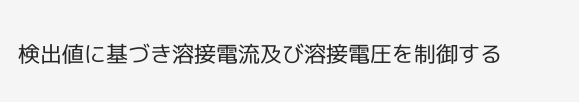検出値に基づき溶接電流及び溶接電圧を制御する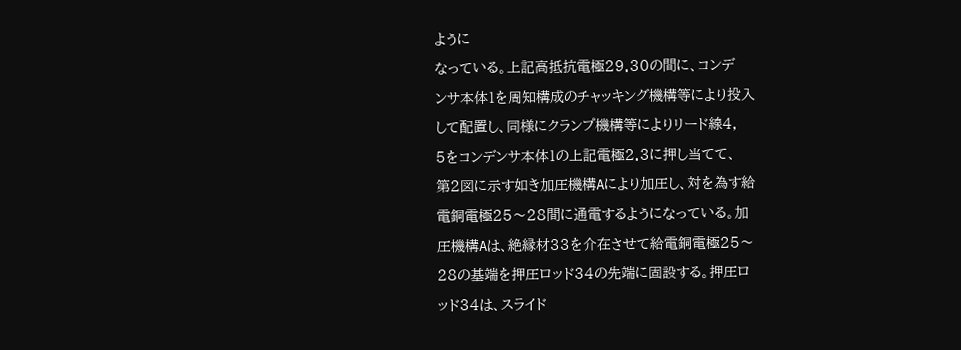ように
なっている。上記高抵抗電極29.30の間に、コンデ
ンサ本体1を周知構成のチャッキング機構等により投入
して配置し、同様にクランプ機構等によりリード線4,
5をコンデンサ本体1の上記電極2.3に押し当てて、
第2図に示す如き加圧機構Aにより加圧し、対を為す給
電銅電極25〜28間に通電するようになっている。加
圧機構Aは、絶縁材33を介在させて給電銅電極25〜
28の基端を押圧ロッド34の先端に固設する。押圧ロ
ッド34は、スライド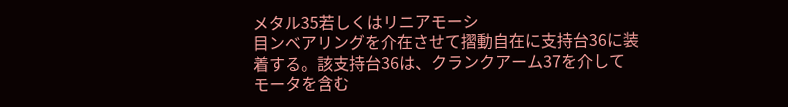メタル35若しくはリニアモーシ
目ンベアリングを介在させて摺動自在に支持台36に装
着する。該支持台36は、クランクアーム37を介して
モータを含む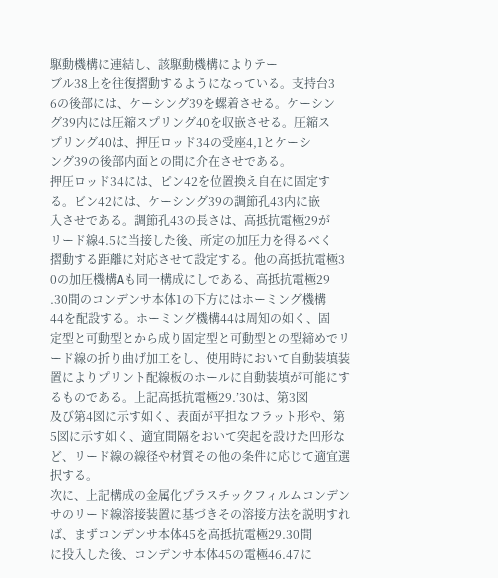駆動機構に連結し、該駆動機構によりテー
ブル38上を往復摺動するようになっている。支持台3
6の後部には、ケーシング39を螺着させる。ケーシン
グ39内には圧縮スプリング40を収嵌させる。圧縮ス
プリング40は、押圧ロッド34の受座4,1とケーシ
ング39の後部内面との間に介在させである。
押圧ロッド34には、ピン42を位置換え自在に固定す
る。ビン42には、ケーシング39の調節孔43内に嵌
入させである。調節孔43の長さは、高抵抗電極29が
リード線4.5に当接した後、所定の加圧力を得るべく
摺動する距離に対応させて設定する。他の高抵抗電極3
0の加圧機構Aも同一構成にしである、高抵抗電極29
.30間のコンデンサ本体1の下方にはホーミング機構
44を配設する。ホーミング機構44は周知の如く、固
定型と可動型とから成り固定型と可動型との型締めでリ
ード線の折り曲げ加工をし、使用時において自動装填装
置によりプリント配線板のホールに自動装填が可能にす
るものである。上記高抵抗電極29.’30は、第3図
及び第4図に示す如く、表面が平担なフラット形や、第
5図に示す如く、適宜間隔をおいて突起を設けた凹形な
ど、リード線の線径や材質その他の条件に応じて適宜選
択する。
次に、上記構成の金属化プラスチックフィルムコンデン
サのリード線溶接装置に基づきその溶接方法を説明すれ
ば、まずコンデンサ本体45を高抵抗電極29.30間
に投入した後、コンデンサ本体45の電極46.47に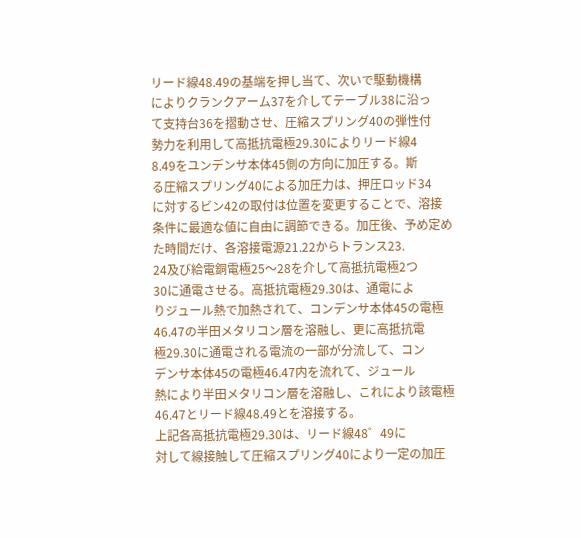リード線48.49の基端を押し当て、次いで駆動機構
によりクランクアーム37を介してテーブル38に沿っ
て支持台36を摺動させ、圧縮スプリング40の弾性付
勢力を利用して高抵抗電極29.30によりリード線4
8.49をユンデンサ本体45側の方向に加圧する。斯
る圧縮スプリング40による加圧力は、押圧ロッド34
に対するビン42の取付は位置を変更することで、溶接
条件に最適な値に自由に調節できる。加圧後、予め定め
た時間だけ、各溶接電源21.22からトランス23.
24及び給電銅電極25〜28を介して高抵抗電極2つ
30に通電させる。高抵抗電極29.30は、通電によ
りジュール熱で加熱されて、コンデンサ本体45の電極
46.47の半田メタリコン層を溶融し、更に高抵抗電
極29.30に通電される電流の一部が分流して、コン
デンサ本体45の電極46.47内を流れて、ジュール
熱により半田メタリコン層を溶融し、これにより該電極
46.47とリード線48.49とを溶接する。
上記各高抵抗電極29.30は、リード線48゜49に
対して線接触して圧縮スプリング40により一定の加圧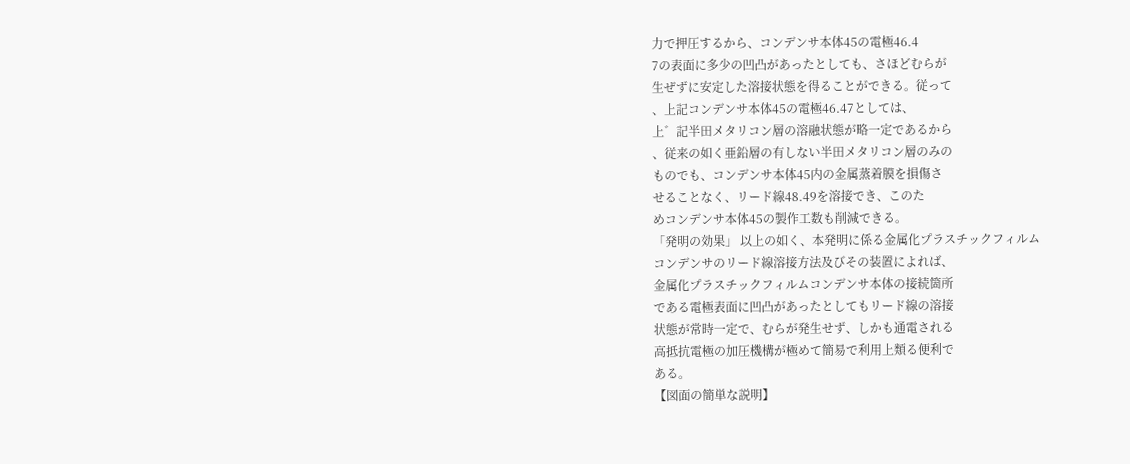力で押圧するから、コンデンサ本体45の電極46.4
7の表面に多少の凹凸があったとしても、さほどむらが
生ぜずに安定した溶接状態を得ることができる。従って
、上記コンデンサ本体45の電極46.47としては、
上゛記半田メタリコン層の溶融状態が略一定であるから
、従来の如く亜鉛層の有しない半田メタリコン層のみの
ものでも、コンデンサ本体45内の金属蒸着膜を損傷さ
せることなく、リード線48.49を溶接でき、このた
めコンデンサ本体45の製作工数も削減できる。
「発明の効果」 以上の如く、本発明に係る金属化プラスチックフィルム
コンデンサのリード線溶接方法及びその装置によれば、
金属化プラスチックフィルムコンデンサ本体の接続箇所
である電極表面に凹凸があったとしてもリード線の溶接
状態が常時一定で、むらが発生せず、しかも通電される
高抵抗電極の加圧機構が極めて簡易で利用上類る便利で
ある。
【図面の簡単な説明】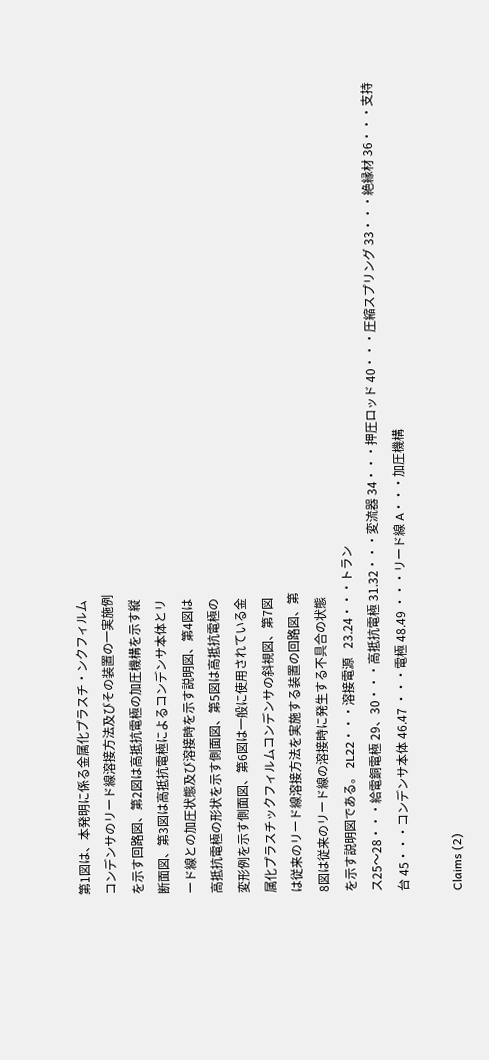第1図は、本発明に係る金属化プラスチ・ンクフィルム
コンデンサのリード線溶接方法及びその装置の一実施例
を示す回路図、第2図は高抵抗電極の加圧機構を示す縦
断面図、第3図は高抵抗電極によるコンデンサ本体とリ
ード線との加圧状態及び溶接時を示す説明図、第4図は
高抵抗電極の形状を示す側面図、第5図は高抵抗電極の
変形例を示す側面図、第6図は一般に使用されている金
属化プラスチックフィルムコンデンサの斜視図、第7図
は従来のリード線溶接方法を実施する装置の回路図、第
8図は従来のリード線の溶接時に発生する不具合の状態
を示す説明図である。 2L22・・・溶接電源   23.24・・・トラン
ス25〜28・・・給電銅電極 29、30・・・高抵抗電極 31.32・・・変流器 34・・・押圧ロッド 40・・・圧縮スプリング 33・・・絶縁材 36・・・支持台 45・・・コンデンサ本体 46.47 ・・・電極 48.49 ・・・リード線 A・・・加圧機構

Claims (2)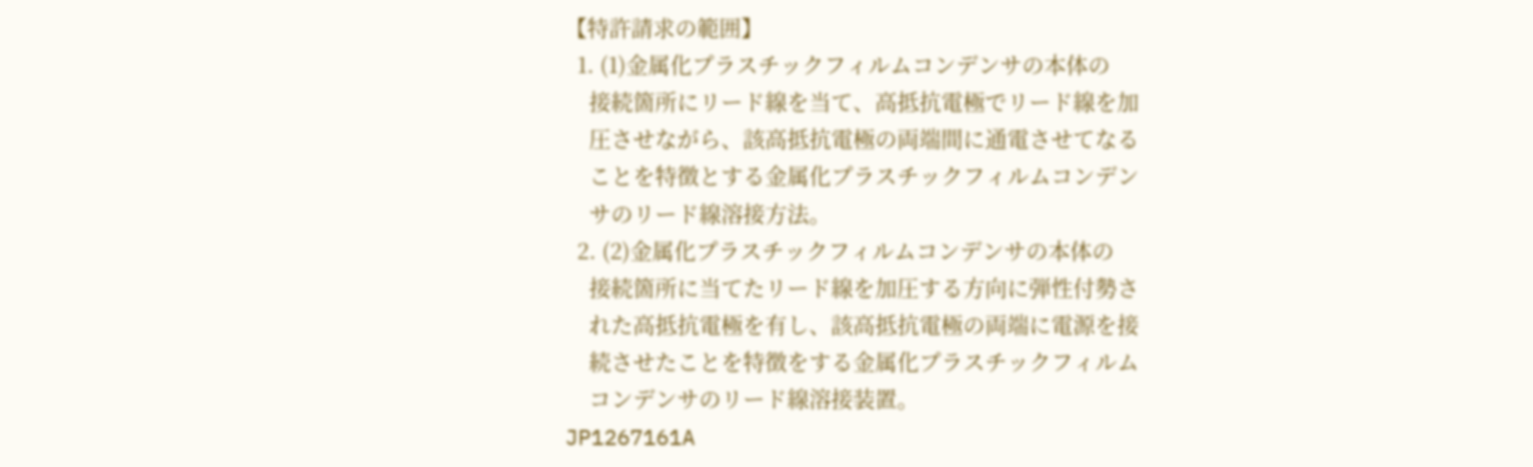【特許請求の範囲】
  1. (1)金属化プラスチックフィルムコンデンサの本体の
    接続箇所にリード線を当て、高抵抗電極でリード線を加
    圧させながら、該高抵抗電極の両端間に通電させてなる
    ことを特徴とする金属化プラスチックフィルムコンデン
    サのリード線溶接方法。
  2. (2)金属化プラスチックフィルムコンデンサの本体の
    接続箇所に当てたリード線を加圧する方向に弾性付勢さ
    れた高抵抗電極を有し、該高抵抗電極の両端に電源を接
    続させたことを特徴をする金属化プラスチックフィルム
    コンデンサのリード線溶接装置。
JP1267161A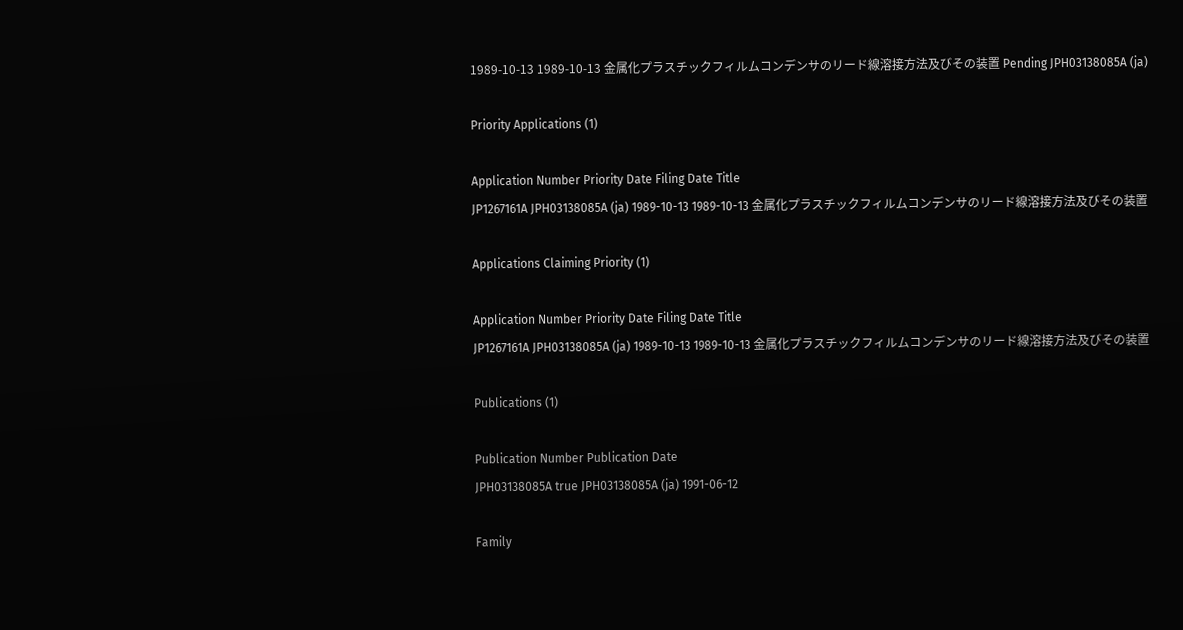1989-10-13 1989-10-13 金属化プラスチックフィルムコンデンサのリード線溶接方法及びその装置 Pending JPH03138085A (ja)

Priority Applications (1)

Application Number Priority Date Filing Date Title
JP1267161A JPH03138085A (ja) 1989-10-13 1989-10-13 金属化プラスチックフィルムコンデンサのリード線溶接方法及びその装置

Applications Claiming Priority (1)

Application Number Priority Date Filing Date Title
JP1267161A JPH03138085A (ja) 1989-10-13 1989-10-13 金属化プラスチックフィルムコンデンサのリード線溶接方法及びその装置

Publications (1)

Publication Number Publication Date
JPH03138085A true JPH03138085A (ja) 1991-06-12

Family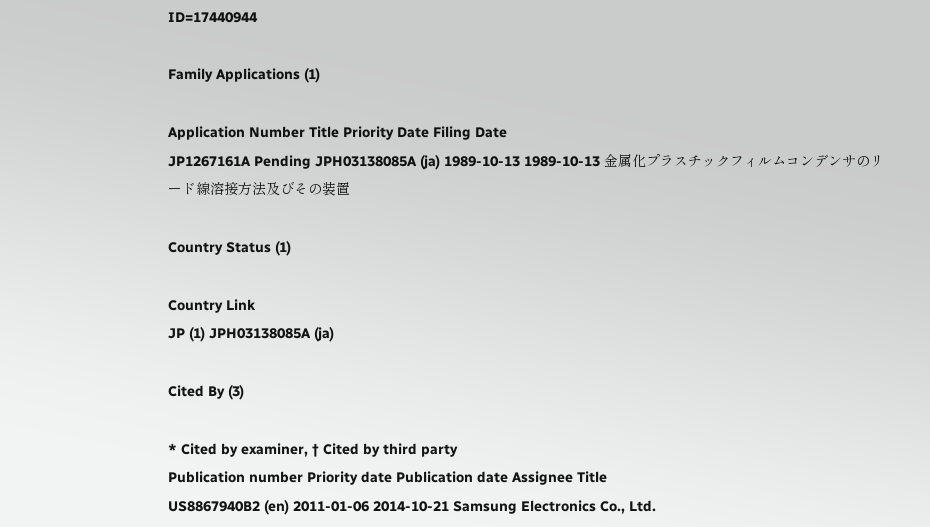ID=17440944

Family Applications (1)

Application Number Title Priority Date Filing Date
JP1267161A Pending JPH03138085A (ja) 1989-10-13 1989-10-13 金属化プラスチックフィルムコンデンサのリード線溶接方法及びその装置

Country Status (1)

Country Link
JP (1) JPH03138085A (ja)

Cited By (3)

* Cited by examiner, † Cited by third party
Publication number Priority date Publication date Assignee Title
US8867940B2 (en) 2011-01-06 2014-10-21 Samsung Electronics Co., Ltd.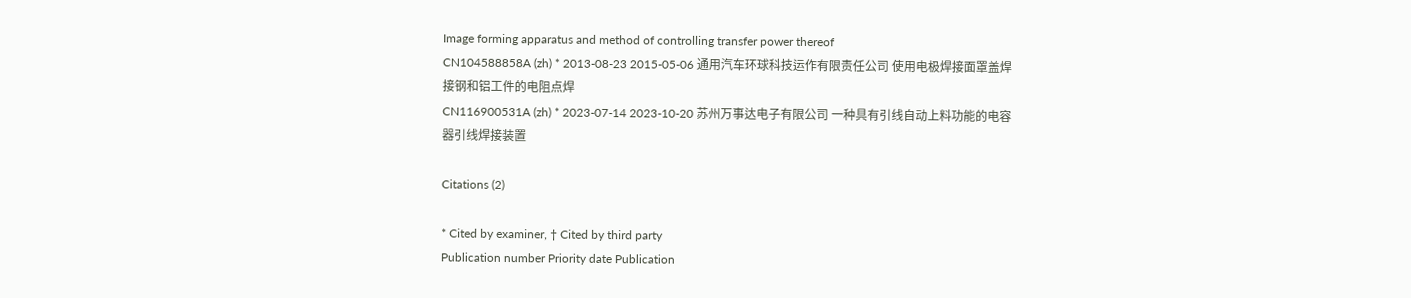Image forming apparatus and method of controlling transfer power thereof
CN104588858A (zh) * 2013-08-23 2015-05-06 通用汽车环球科技运作有限责任公司 使用电极焊接面罩盖焊接钢和铝工件的电阻点焊
CN116900531A (zh) * 2023-07-14 2023-10-20 苏州万事达电子有限公司 一种具有引线自动上料功能的电容器引线焊接装置

Citations (2)

* Cited by examiner, † Cited by third party
Publication number Priority date Publication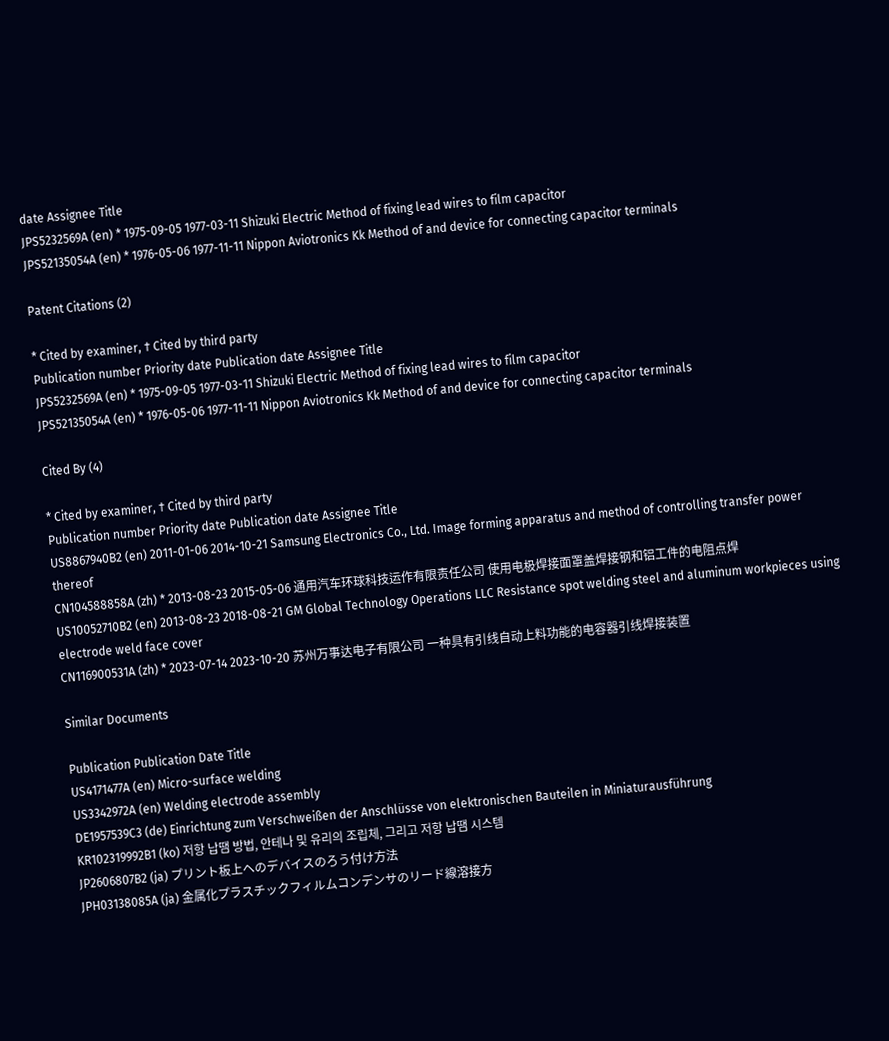date Assignee Title
JPS5232569A (en) * 1975-09-05 1977-03-11 Shizuki Electric Method of fixing lead wires to film capacitor
JPS52135054A (en) * 1976-05-06 1977-11-11 Nippon Aviotronics Kk Method of and device for connecting capacitor terminals

Patent Citations (2)

* Cited by examiner, † Cited by third party
Publication number Priority date Publication date Assignee Title
JPS5232569A (en) * 1975-09-05 1977-03-11 Shizuki Electric Method of fixing lead wires to film capacitor
JPS52135054A (en) * 1976-05-06 1977-11-11 Nippon Aviotronics Kk Method of and device for connecting capacitor terminals

Cited By (4)

* Cited by examiner, † Cited by third party
Publication number Priority date Publication date Assignee Title
US8867940B2 (en) 2011-01-06 2014-10-21 Samsung Electronics Co., Ltd. Image forming apparatus and method of controlling transfer power thereof
CN104588858A (zh) * 2013-08-23 2015-05-06 通用汽车环球科技运作有限责任公司 使用电极焊接面罩盖焊接钢和铝工件的电阻点焊
US10052710B2 (en) 2013-08-23 2018-08-21 GM Global Technology Operations LLC Resistance spot welding steel and aluminum workpieces using electrode weld face cover
CN116900531A (zh) * 2023-07-14 2023-10-20 苏州万事达电子有限公司 一种具有引线自动上料功能的电容器引线焊接装置

Similar Documents

Publication Publication Date Title
US4171477A (en) Micro-surface welding
US3342972A (en) Welding electrode assembly
DE1957539C3 (de) Einrichtung zum Verschweißen der Anschlüsse von elektronischen Bauteilen in Miniaturausführung
KR102319992B1 (ko) 저항 납땜 방법, 안테나 및 유리의 조립체, 그리고 저항 납땜 시스템
JP2606807B2 (ja) プリント板上ヘのデバイスのろう付け方法
JPH03138085A (ja) 金属化プラスチックフィルムコンデンサのリード線溶接方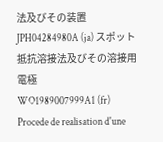法及びその装置
JPH04284980A (ja) スポット抵抗溶接法及びその溶接用電極
WO1989007999A1 (fr) Procede de realisation d'une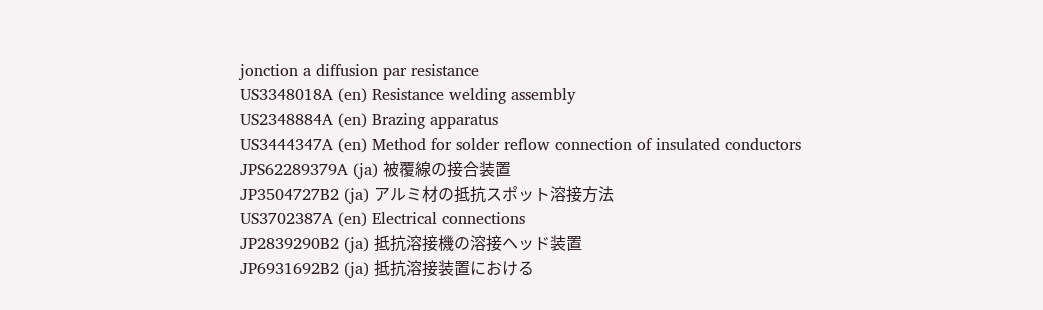jonction a diffusion par resistance
US3348018A (en) Resistance welding assembly
US2348884A (en) Brazing apparatus
US3444347A (en) Method for solder reflow connection of insulated conductors
JPS62289379A (ja) 被覆線の接合装置
JP3504727B2 (ja) アルミ材の抵抗スポット溶接方法
US3702387A (en) Electrical connections
JP2839290B2 (ja) 抵抗溶接機の溶接ヘッド装置
JP6931692B2 (ja) 抵抗溶接装置における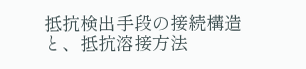抵抗検出手段の接続構造と、抵抗溶接方法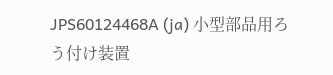JPS60124468A (ja) 小型部品用ろう付け装置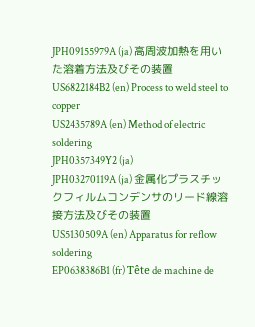JPH09155979A (ja) 高周波加熱を用いた溶着方法及びその装置
US6822184B2 (en) Process to weld steel to copper
US2435789A (en) Method of electric soldering
JPH0357349Y2 (ja)
JPH03270119A (ja) 金属化プラスチックフィルムコンデンサのリード線溶接方法及びその装置
US5130509A (en) Apparatus for reflow soldering
EP0638386B1 (fr) Tête de machine de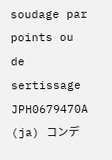soudage par points ou de sertissage
JPH0679470A (ja) コンデ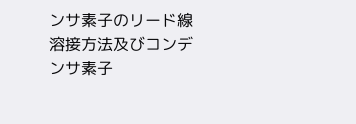ンサ素子のリード線溶接方法及びコンデンサ素子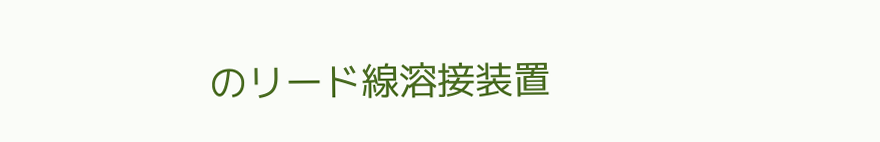のリード線溶接装置